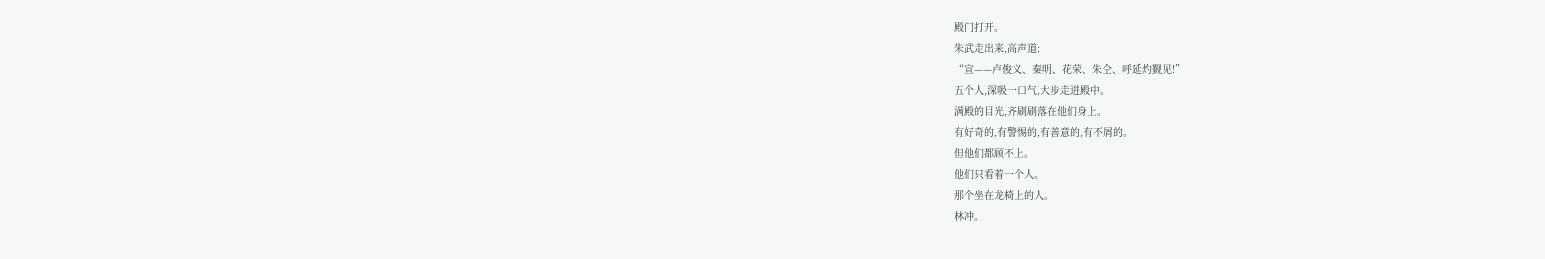殿门打开。
朱武走出来,高声道:
“宣——卢俊义、秦明、花荣、朱仝、呼延灼觐见!”
五个人,深吸一口气,大步走进殿中。
满殿的目光,齐刷刷落在他们身上。
有好奇的,有警惕的,有善意的,有不屑的。
但他们都顾不上。
他们只看着一个人。
那个坐在龙椅上的人。
林冲。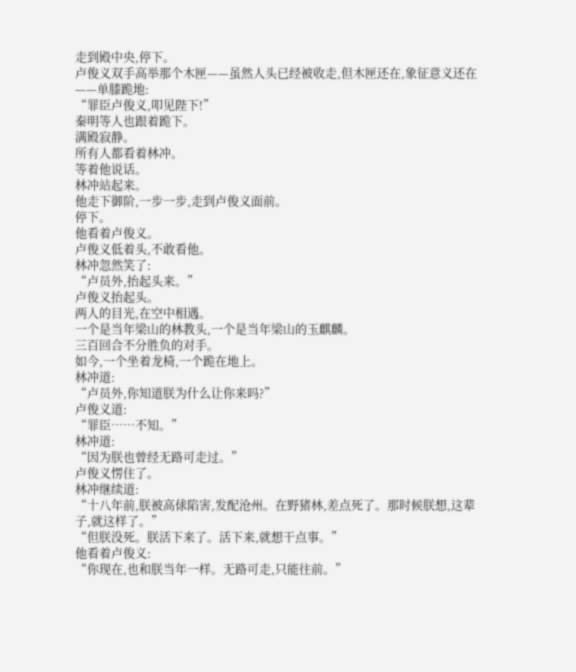走到殿中央,停下。
卢俊义双手高举那个木匣——虽然人头已经被收走,但木匣还在,象征意义还在——单膝跪地:
“罪臣卢俊义,叩见陛下!”
秦明等人也跟着跪下。
满殿寂静。
所有人都看着林冲。
等着他说话。
林冲站起来。
他走下御阶,一步一步,走到卢俊义面前。
停下。
他看着卢俊义。
卢俊义低着头,不敢看他。
林冲忽然笑了:
“卢员外,抬起头来。”
卢俊义抬起头。
两人的目光,在空中相遇。
一个是当年梁山的林教头,一个是当年梁山的玉麒麟。
三百回合不分胜负的对手。
如今,一个坐着龙椅,一个跪在地上。
林冲道:
“卢员外,你知道朕为什么让你来吗?”
卢俊义道:
“罪臣……不知。”
林冲道:
“因为朕也曾经无路可走过。”
卢俊义愣住了。
林冲继续道:
“十八年前,朕被高俅陷害,发配沧州。在野猪林,差点死了。那时候朕想,这辈子,就这样了。”
“但朕没死。朕活下来了。活下来,就想干点事。”
他看着卢俊义:
“你现在,也和朕当年一样。无路可走,只能往前。”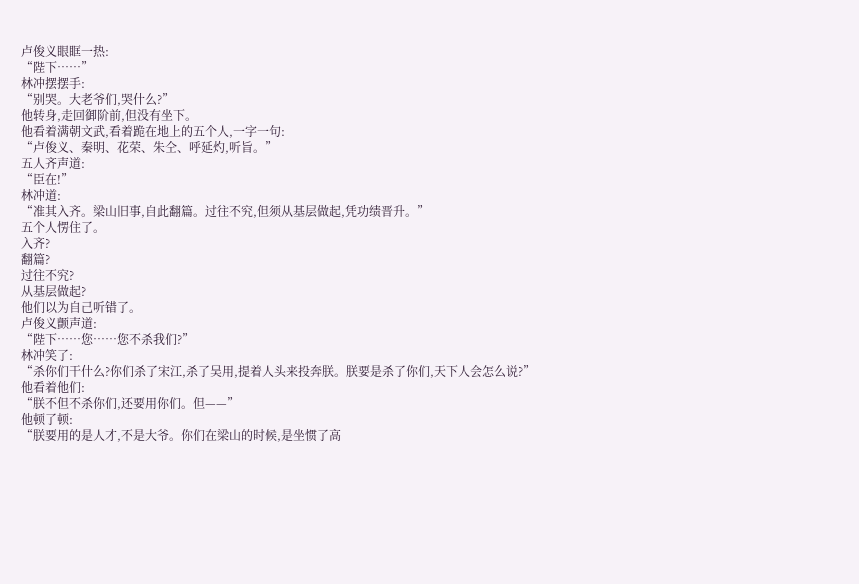卢俊义眼眶一热:
“陛下……”
林冲摆摆手:
“别哭。大老爷们,哭什么?”
他转身,走回御阶前,但没有坐下。
他看着满朝文武,看着跪在地上的五个人,一字一句:
“卢俊义、秦明、花荣、朱仝、呼延灼,听旨。”
五人齐声道:
“臣在!”
林冲道:
“准其入齐。梁山旧事,自此翻篇。过往不究,但须从基层做起,凭功绩晋升。”
五个人愣住了。
入齐?
翻篇?
过往不究?
从基层做起?
他们以为自己听错了。
卢俊义颤声道:
“陛下……您……您不杀我们?”
林冲笑了:
“杀你们干什么?你们杀了宋江,杀了吴用,提着人头来投奔朕。朕要是杀了你们,天下人会怎么说?”
他看着他们:
“朕不但不杀你们,还要用你们。但——”
他顿了顿:
“朕要用的是人才,不是大爷。你们在梁山的时候,是坐惯了高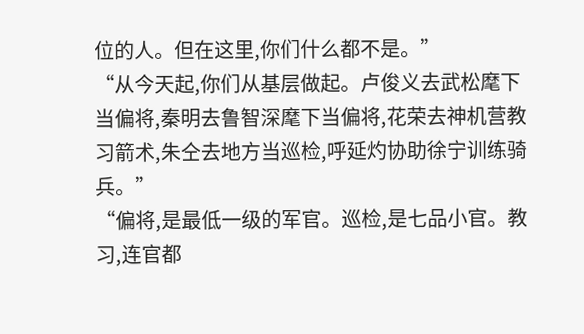位的人。但在这里,你们什么都不是。”
“从今天起,你们从基层做起。卢俊义去武松麾下当偏将,秦明去鲁智深麾下当偏将,花荣去神机营教习箭术,朱仝去地方当巡检,呼延灼协助徐宁训练骑兵。”
“偏将,是最低一级的军官。巡检,是七品小官。教习,连官都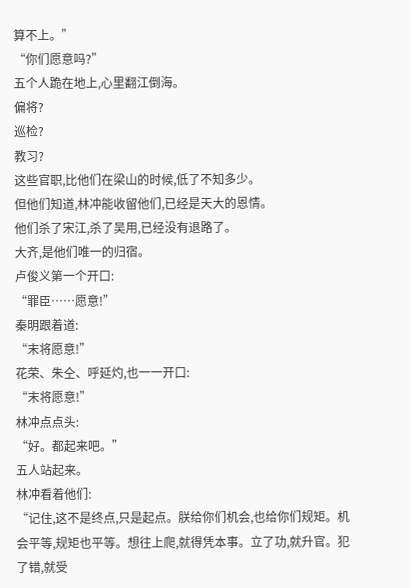算不上。”
“你们愿意吗?”
五个人跪在地上,心里翻江倒海。
偏将?
巡检?
教习?
这些官职,比他们在梁山的时候,低了不知多少。
但他们知道,林冲能收留他们,已经是天大的恩情。
他们杀了宋江,杀了吴用,已经没有退路了。
大齐,是他们唯一的归宿。
卢俊义第一个开口:
“罪臣……愿意!”
秦明跟着道:
“末将愿意!”
花荣、朱仝、呼延灼,也一一开口:
“末将愿意!”
林冲点点头:
“好。都起来吧。”
五人站起来。
林冲看着他们:
“记住,这不是终点,只是起点。朕给你们机会,也给你们规矩。机会平等,规矩也平等。想往上爬,就得凭本事。立了功,就升官。犯了错,就受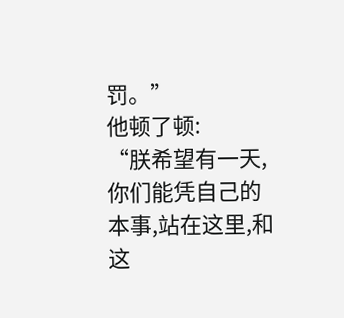罚。”
他顿了顿:
“朕希望有一天,你们能凭自己的本事,站在这里,和这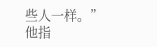些人一样。”
他指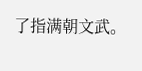了指满朝文武。